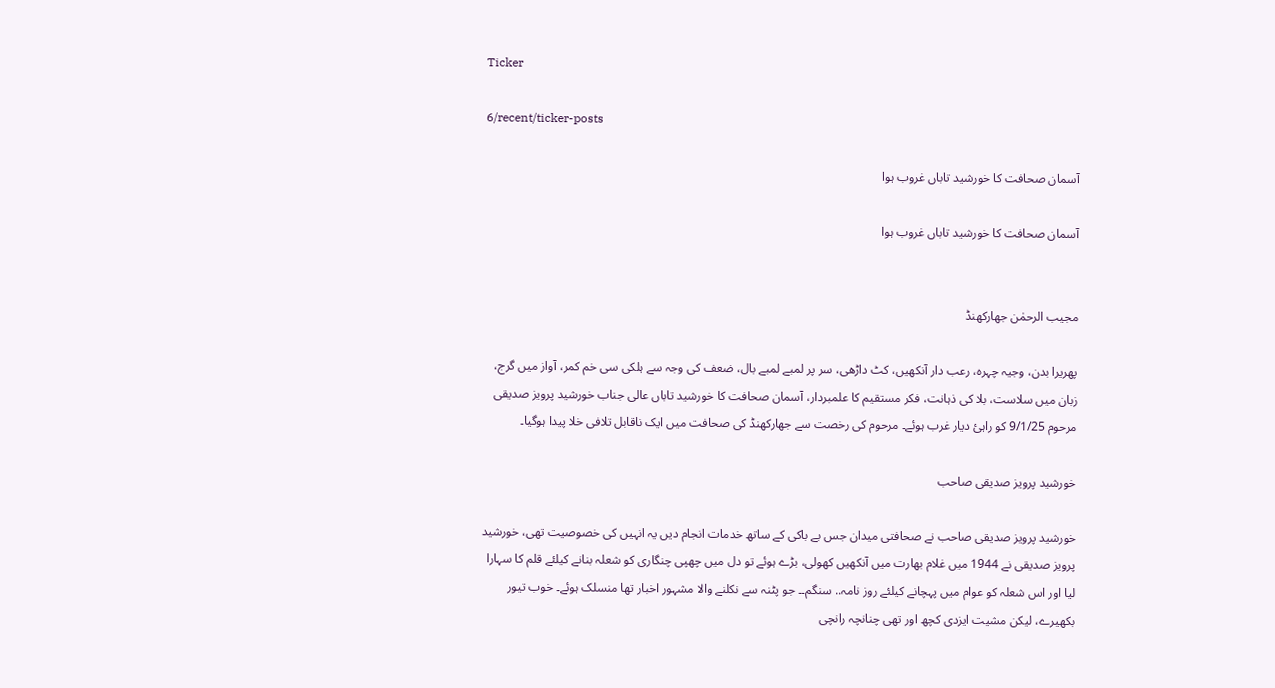Ticker

6/recent/ticker-posts

آسمان صحافت کا خورشید تاباں غروب ہوا

آسمان صحافت کا خورشید تاباں غروب ہوا


مجیب الرحمٰن جھارکھنڈ

پھریرا بدن، وجیہ چہرہ، رعب دار آنکھیں، کٹ داڑھی، سر پر لمبے لمبے بال، ضعف کی وجہ سے ہلکی سی خم کمر، آواز میں گرج، زبان میں سلاست، بلا کی ذہانت، فکر مستقیم کا علمبردار، آسمان صحافت کا خورشید تاباں عالی جناب خورشید پرویز صدیقی مرحوم 9/1/25 کو راہئ دیار غرب ہوئے۔ مرحوم کی رخصت سے جھارکھنڈ کی صحافت میں ایک ناقابل تلافی خلا پیدا ہوگیا۔

خورشید پرویز صدیقی صاحب

خورشید پرویز صدیقی صاحب نے صحافتی میدان جس بے باکی کے ساتھ خدمات انجام دیں یہ انہیں کی خصوصیت تھی، خورشید پرویز صدیقی نے 1944 میں غلام بھارت میں آنکھیں کھولی، بڑے ہوئے تو دل میں چھپی چنگاری کو شعلہ بنانے کیلئے قلم کا سہارا لیا اور اس شعلہ کو عوام میں پہچانے کیلئے روز نامہ.. سنگم۔۔ جو پٹنہ سے نکلنے والا مشہور اخبار تھا منسلک ہوئے۔ خوب تیور بکھیرے، لیکن مشیت ایزدی کچھ اور تھی چنانچہ رانچی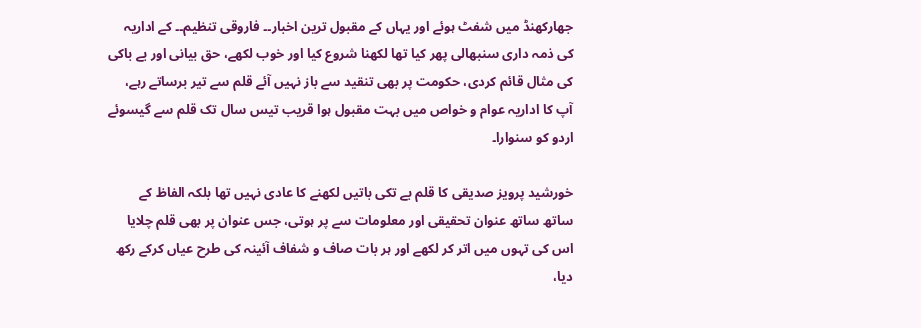جھارکھنڈ میں شفٹ ہوئے اور یہاں کے مقبول ترین اخبار۔۔ فاروقی تنظیم۔۔ کے اداریہ کی ذمہ داری سنبھالی پھر کیا تھا لکھنا شروع کیا اور خوب لکھے، حق بیانی اور بے باکی کی مثال قائم کردی، حکومت پر بھی تنقید سے باز نہیں آئے قلم سے تیر برساتے رہے، آپ کا اداریہ عوام و خواص میں بہت مقبول ہوا قریب تیس سال تک قلم سے گیسوئے اردو کو سنوارا۔

خورشید پرویز صدیقی کا قلم بے تکی باتیں لکھنے کا عادی نہیں تھا بلکہ الفاظ کے ساتھ ساتھ عنوان تحقیقی اور معلومات سے پر ہوتی، جس عنوان پر بھی قلم چلایا اس کی تہوں میں اتر کر لکھے اور ہر بات صاف و شفاف آئینہ کی طرح عیاں کرکے رکھ دیا،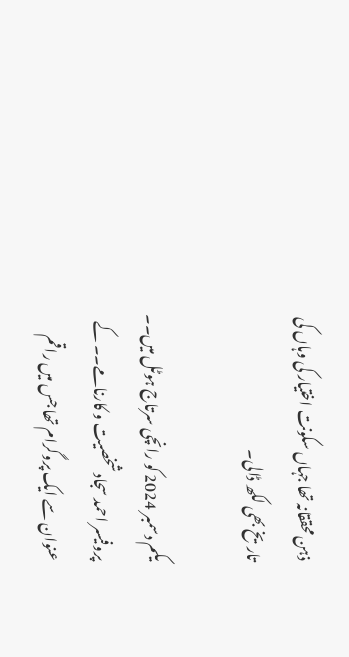ذہن محققانہ تھا جہاں سکونت اختیار کی وہاں کی تاریخ بھی لکھ ڈالی۔

یکم دسمبر 2024 کو رانچی سرتاج ہوٹل میں۔۔ پروفیسر احمد سجاد شخصیت و کارنامے۔۔ کے عنوان سے ایک پروگرام تھا جس میں راقم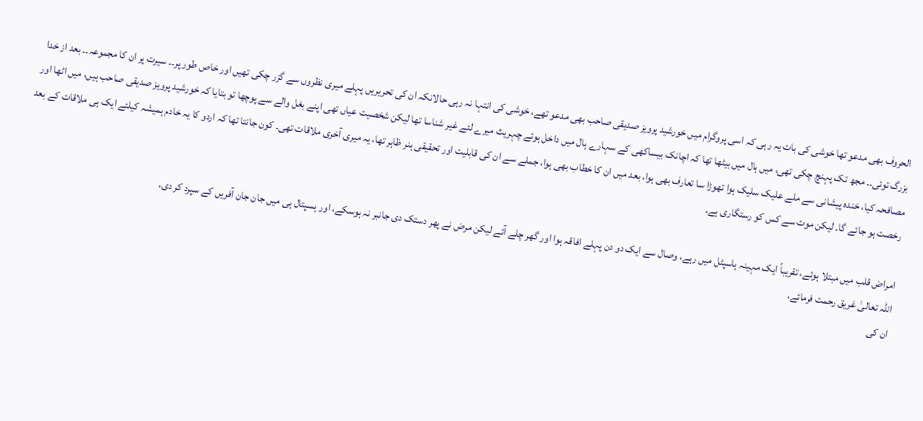الحروف بھی مدعو تھا خوشی کی بات یہ رہی کہ اسی پروگرام میں خورشید پرویز صدیقی صاحب بھی مدعو تھے، خوشی کی انتہا نہ رہی حالانکہ ان کی تحریریں پہلے میری نظروں سے گزر چکی تھیں اور خاص طور پر۔۔ سیرت پر ان کا مجموعہ۔۔ بعد از خدا بزرگ توئی۔۔ مجھ تک پہنچ چکی تھی، میں ہال میں بیٹھا تھا کہ اچانک بیساکھی کے سہارے ہال میں داخل ہوئے چہریث میرے لئے غیر شناسا تھا لیکن شخصیت عیاں تھی اپنے بغل والے سے پوچھا تو بتایا کہ خورشید پرویز صدیقی صاحب ہیں، میں اٹھا اور مصافحہ کیا، خندہ پیشانی سے ملے علیک سلیک ہوا تھوڑا سا تعارف بھی ہوا، بعد میں ان کا خطاب بھی ہوا، جملے سے ان کی قابلیت اور تحقیقی ہنر ظاہر تھا، یہ میری آخری ملاقات تھی۔ کون جانتا تھا کہ اردو کا یہ خادم ہمیشہ کیلئے ایک ہی ملاقات کے بعد رخصت ہو جائے گا۔ لیکن موت سے کس کو رستگاری ہے۔

امراض قلب میں مبتلا ہوئے، تقریباً ایک مہینہ ہاسپٹل میں رہے، وصال سے ایک دو دن پہلے افاقہ ہوا اور گھر چلے آئے لیکن مرض نے پھر دستک دی جانبر نہ ہوسکے، اور ہسپتال ہی میں جان جان آفریں کے سپرد کر دی،
اللہ تعالیٰ غریق رحمت فرمائے،
ان کی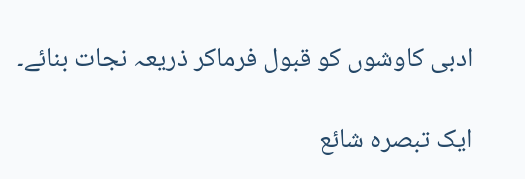ادبی کاوشوں کو قبول فرماکر ذریعہ نجات بنائے۔

ایک تبصرہ شائع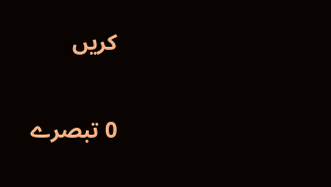کریں

0 تبصرے